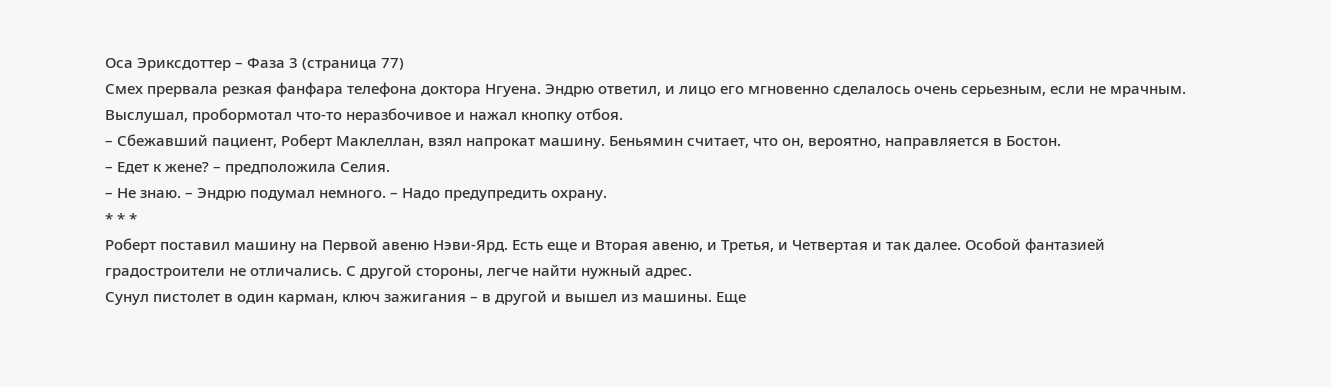Оса Эриксдоттер – Фаза 3 (страница 77)
Смех прервала резкая фанфара телефона доктора Нгуена. Эндрю ответил, и лицо его мгновенно сделалось очень серьезным, если не мрачным. Выслушал, пробормотал что-то неразбочивое и нажал кнопку отбоя.
– Сбежавший пациент, Роберт Маклеллан, взял напрокат машину. Беньямин считает, что он, вероятно, направляется в Бостон.
– Едет к жене? – предположила Селия.
– Не знаю. – Эндрю подумал немного. – Надо предупредить охрану.
* * *
Роберт поставил машину на Первой авеню Нэви-Ярд. Есть еще и Вторая авеню, и Третья, и Четвертая и так далее. Особой фантазией градостроители не отличались. С другой стороны, легче найти нужный адрес.
Сунул пистолет в один карман, ключ зажигания – в другой и вышел из машины. Еще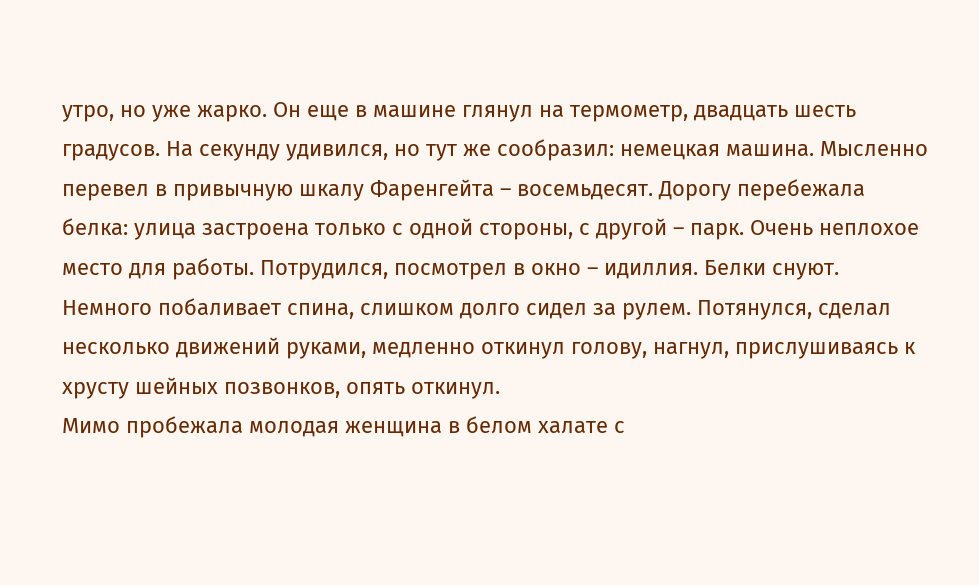утро, но уже жарко. Он еще в машине глянул на термометр, двадцать шесть градусов. На секунду удивился, но тут же сообразил: немецкая машина. Мысленно перевел в привычную шкалу Фаренгейта – восемьдесят. Дорогу перебежала белка: улица застроена только с одной стороны, с другой – парк. Очень неплохое место для работы. Потрудился, посмотрел в окно – идиллия. Белки снуют.
Немного побаливает спина, слишком долго сидел за рулем. Потянулся, сделал несколько движений руками, медленно откинул голову, нагнул, прислушиваясь к хрусту шейных позвонков, опять откинул.
Мимо пробежала молодая женщина в белом халате с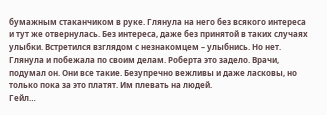бумажным стаканчиком в руке. Глянула на него без всякого интереса и тут же отвернулась. Без интереса, даже без принятой в таких случаях улыбки. Встретился взглядом с незнакомцем – улыбнись. Но нет. Глянула и побежала по своим делам. Роберта это задело. Врачи, подумал он. Они все такие. Безупречно вежливы и даже ласковы, но только пока за это платят. Им плевать на людей.
Гейл…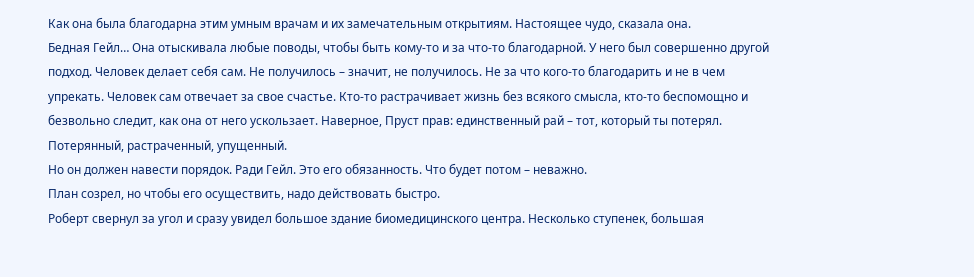Как она была благодарна этим умным врачам и их замечательным открытиям. Настоящее чудо, сказала она.
Бедная Гейл… Она отыскивала любые поводы, чтобы быть кому-то и за что-то благодарной. У него был совершенно другой подход. Человек делает себя сам. Не получилось – значит, не получилось. Не за что кого-то благодарить и не в чем упрекать. Человек сам отвечает за свое счастье. Кто-то растрачивает жизнь без всякого смысла, кто-то беспомощно и безвольно следит, как она от него ускользает. Наверное, Пруст прав: единственный рай – тот, который ты потерял. Потерянный, растраченный, упущенный.
Но он должен навести порядок. Ради Гейл. Это его обязанность. Что будет потом – неважно.
План созрел, но чтобы его осуществить, надо действовать быстро.
Роберт свернул за угол и сразу увидел большое здание биомедицинского центра. Несколько ступенек, большая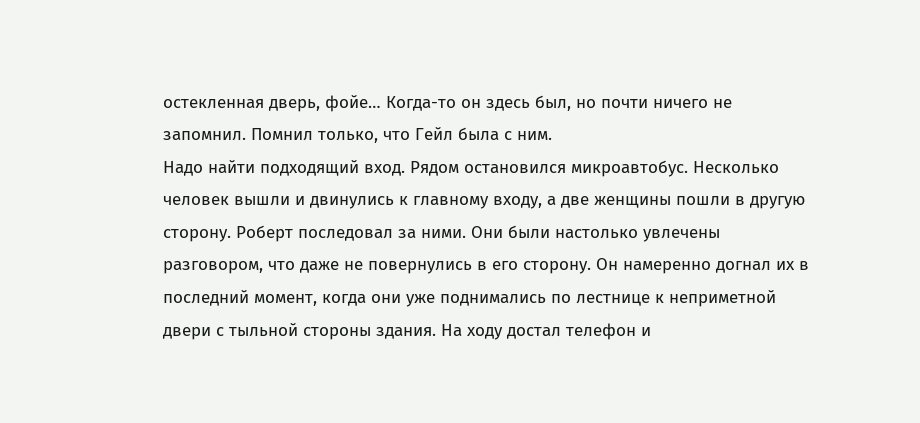остекленная дверь, фойе… Когда-то он здесь был, но почти ничего не запомнил. Помнил только, что Гейл была с ним.
Надо найти подходящий вход. Рядом остановился микроавтобус. Несколько человек вышли и двинулись к главному входу, а две женщины пошли в другую сторону. Роберт последовал за ними. Они были настолько увлечены разговором, что даже не повернулись в его сторону. Он намеренно догнал их в последний момент, когда они уже поднимались по лестнице к неприметной двери с тыльной стороны здания. На ходу достал телефон и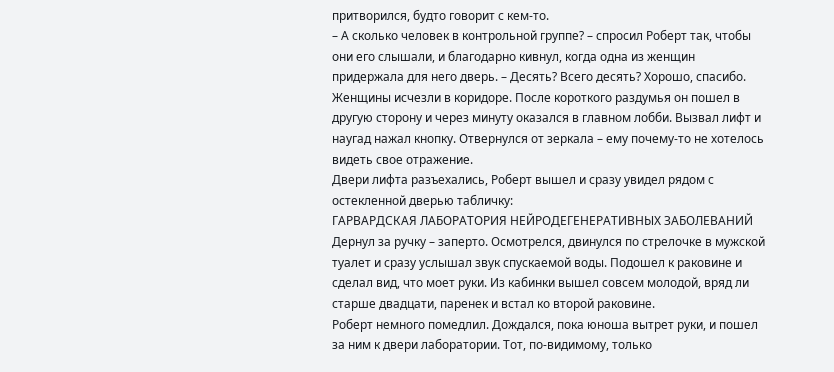притворился, будто говорит с кем-то.
– А сколько человек в контрольной группе? – спросил Роберт так, чтобы они его слышали, и благодарно кивнул, когда одна из женщин придержала для него дверь. – Десять? Всего десять? Хорошо, спасибо.
Женщины исчезли в коридоре. После короткого раздумья он пошел в другую сторону и через минуту оказался в главном лобби. Вызвал лифт и наугад нажал кнопку. Отвернулся от зеркала – ему почему-то не хотелось видеть свое отражение.
Двери лифта разъехались, Роберт вышел и сразу увидел рядом с остекленной дверью табличку:
ГАРВАРДСКАЯ ЛАБОРАТОРИЯ НЕЙРОДЕГЕНЕРАТИВНЫХ ЗАБОЛЕВАНИЙ
Дернул за ручку – заперто. Осмотрелся, двинулся по стрелочке в мужской туалет и сразу услышал звук спускаемой воды. Подошел к раковине и сделал вид, что моет руки. Из кабинки вышел совсем молодой, вряд ли старше двадцати, паренек и встал ко второй раковине.
Роберт немного помедлил. Дождался, пока юноша вытрет руки, и пошел за ним к двери лаборатории. Тот, по-видимому, только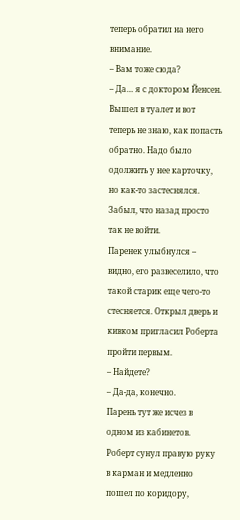теперь обратил на него внимание.
– Вам тоже сюда?
– Да… я с доктором Йенсен. Вышел в туалет и вот теперь не знаю, как попасть обратно. Надо было одолжить у нее карточку, но как-то застеснялся. Забыл, что назад просто так не войти.
Паренек улыбнулся – видно, его развеселило, что такой старик еще чего-то стесняется. Открыл дверь и кивком пригласил Роберта пройти первым.
– Найдете?
– Да-да, конечно.
Парень тут же исчез в одном из кабинетов.
Роберт сунул правую руку в карман и медленно пошел по коридору,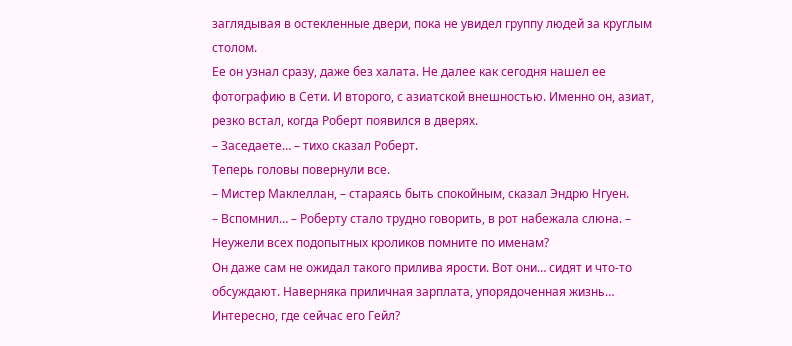заглядывая в остекленные двери, пока не увидел группу людей за круглым столом.
Ее он узнал сразу, даже без халата. Не далее как сегодня нашел ее фотографию в Сети. И второго, с азиатской внешностью. Именно он, азиат, резко встал, когда Роберт появился в дверях.
– Заседаете… – тихо сказал Роберт.
Теперь головы повернули все.
– Мистер Маклеллан, – стараясь быть спокойным, сказал Эндрю Нгуен.
– Вспомнил… – Роберту стало трудно говорить, в рот набежала слюна. – Неужели всех подопытных кроликов помните по именам?
Он даже сам не ожидал такого прилива ярости. Вот они… сидят и что-то обсуждают. Наверняка приличная зарплата, упорядоченная жизнь… Интересно, где сейчас его Гейл?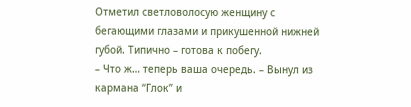Отметил светловолосую женщину с бегающими глазами и прикушенной нижней губой. Типично – готова к побегу.
– Что ж… теперь ваша очередь. – Вынул из кармана “Глок” и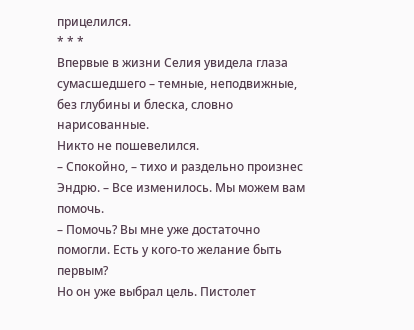прицелился.
* * *
Впервые в жизни Селия увидела глаза сумасшедшего – темные, неподвижные, без глубины и блеска, словно нарисованные.
Никто не пошевелился.
– Спокойно, – тихо и раздельно произнес Эндрю. – Все изменилось. Мы можем вам помочь.
– Помочь? Вы мне уже достаточно помогли. Есть у кого-то желание быть первым?
Но он уже выбрал цель. Пистолет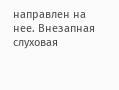направлен на нее. Внезапная слуховая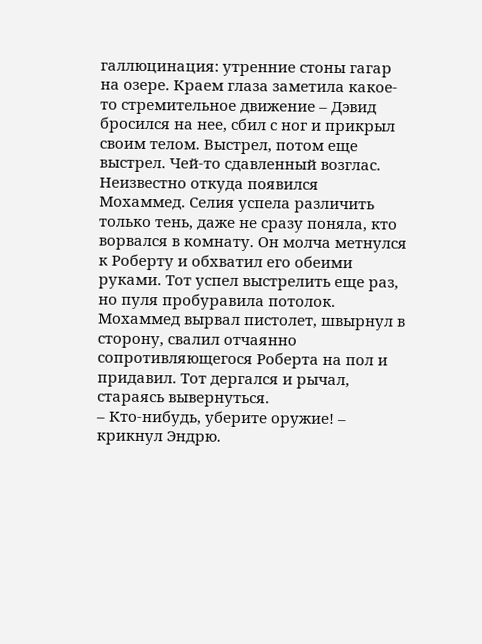галлюцинация: утренние стоны гагар на озере. Краем глаза заметила какое-то стремительное движение – Дэвид бросился на нее, сбил с ног и прикрыл своим телом. Выстрел, потом еще выстрел. Чей-то сдавленный возглас.
Неизвестно откуда появился Мохаммед. Селия успела различить только тень, даже не сразу поняла, кто ворвался в комнату. Он молча метнулся к Роберту и обхватил его обеими руками. Тот успел выстрелить еще раз, но пуля пробуравила потолок. Мохаммед вырвал пистолет, швырнул в сторону, свалил отчаянно сопротивляющегося Роберта на пол и придавил. Тот дергался и рычал, стараясь вывернуться.
– Кто-нибудь, уберите оружие! – крикнул Эндрю.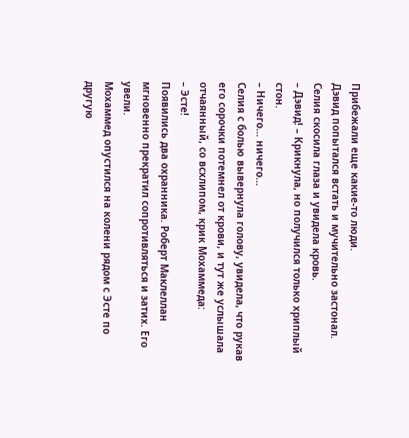Прибежали еще какие-то люди.
Дэвид попытался встать и мучительно застонал. Селия скосила глаза и увидела кровь.
– Дэвид! – Крикнула, но получился только хриплый стон.
– Ничего… ничего…
Селия с болью вывернула голову, увидела, что рукав его сорочки потемнел от крови, и тут же услышала отчаянный, со всхлипом, крик Мохаммеда:
– Эсте!
Появились два охранника. Роберт Маклеллан мгновенно прекратил сопротивляться и затих. Его увели.
Мохаммед опустился на колени рядом с Эсте по другую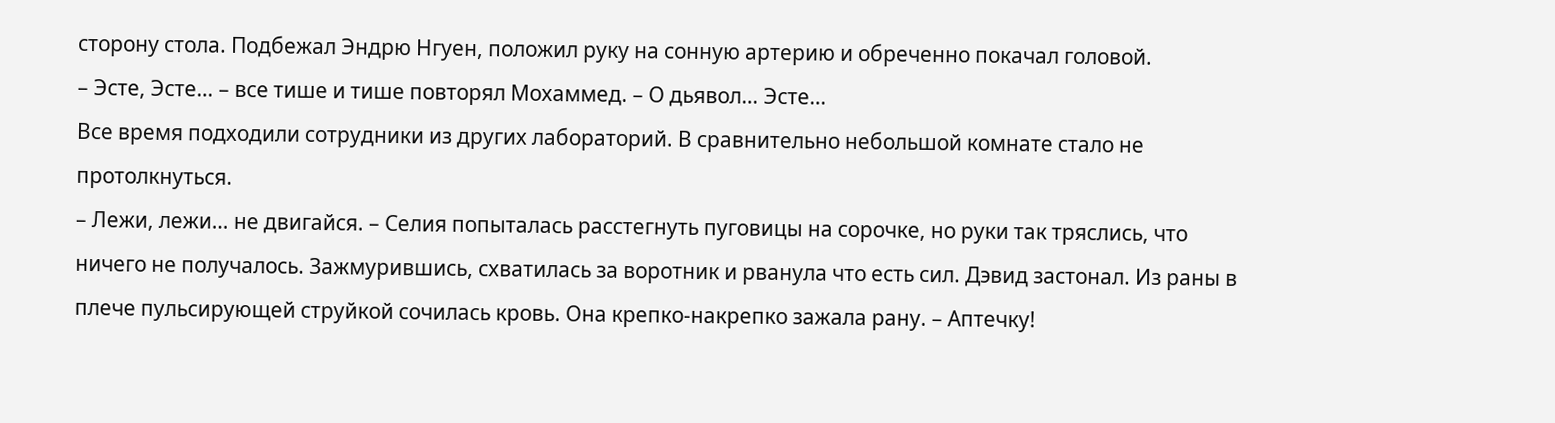сторону стола. Подбежал Эндрю Нгуен, положил руку на сонную артерию и обреченно покачал головой.
– Эсте, Эсте… – все тише и тише повторял Мохаммед. – О дьявол… Эсте…
Все время подходили сотрудники из других лабораторий. В сравнительно небольшой комнате стало не протолкнуться.
– Лежи, лежи… не двигайся. – Селия попыталась расстегнуть пуговицы на сорочке, но руки так тряслись, что ничего не получалось. Зажмурившись, схватилась за воротник и рванула что есть сил. Дэвид застонал. Из раны в плече пульсирующей струйкой сочилась кровь. Она крепко-накрепко зажала рану. – Аптечку!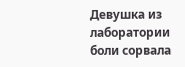Девушка из лаборатории боли сорвала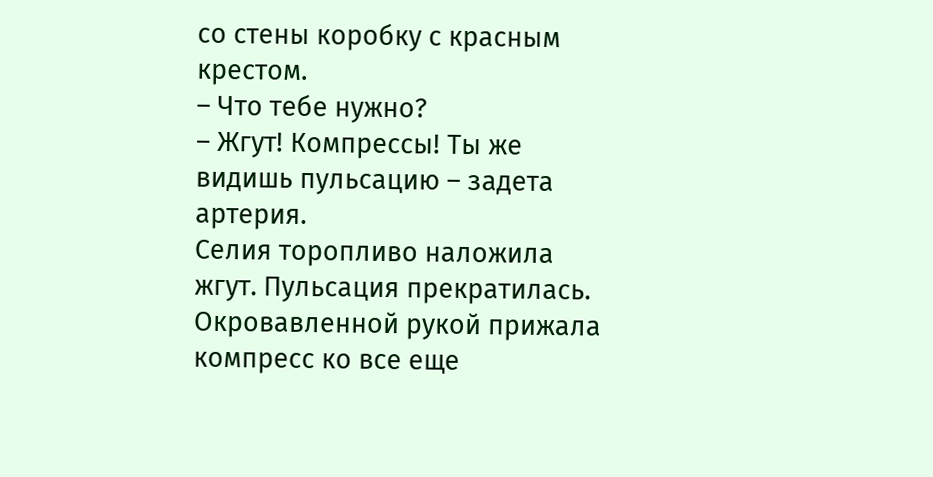со стены коробку с красным крестом.
– Что тебе нужно?
– Жгут! Компрессы! Ты же видишь пульсацию – задета артерия.
Селия торопливо наложила жгут. Пульсация прекратилась. Окровавленной рукой прижала компресс ко все еще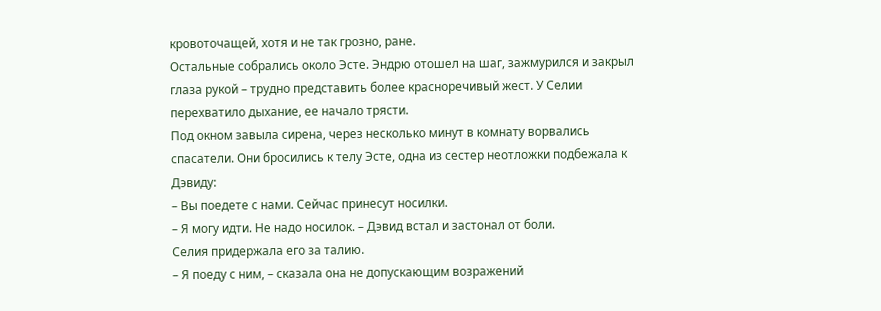кровоточащей, хотя и не так грозно, ране.
Остальные собрались около Эсте. Эндрю отошел на шаг, зажмурился и закрыл глаза рукой – трудно представить более красноречивый жест. У Селии перехватило дыхание, ее начало трясти.
Под окном завыла сирена, через несколько минут в комнату ворвались спасатели. Они бросились к телу Эсте, одна из сестер неотложки подбежала к Дэвиду:
– Вы поедете с нами. Сейчас принесут носилки.
– Я могу идти. Не надо носилок. – Дэвид встал и застонал от боли.
Селия придержала его за талию.
– Я поеду с ним, – сказала она не допускающим возражений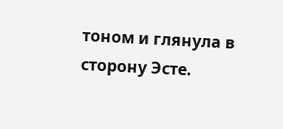тоном и глянула в сторону Эсте.